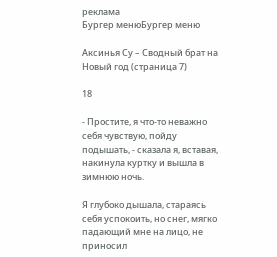реклама
Бургер менюБургер меню

Аксинья Су – Сводный брат на Новый год (страница 7)

18

- Простите, я что-то неважно себя чувствую, пойду подышать, - сказала я, вставая, накинула куртку и вышла в зимнюю ночь.

Я глубоко дышала, стараясь себя успокоить, но снег, мягко падающий мне на лицо, не приносил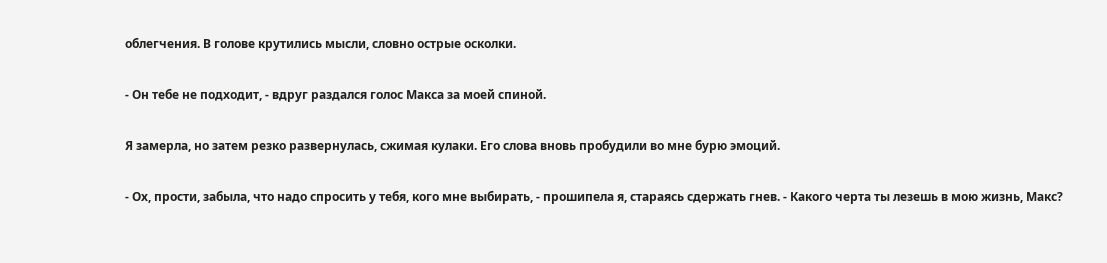облегчения. В голове крутились мысли, словно острые осколки.

- Он тебе не подходит, - вдруг раздался голос Макса за моей спиной.

Я замерла, но затем резко развернулась, сжимая кулаки. Его слова вновь пробудили во мне бурю эмоций.

- Ох, прости, забыла, что надо спросить у тебя, кого мне выбирать, - прошипела я, стараясь сдержать гнев. - Какого черта ты лезешь в мою жизнь, Макс?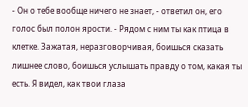- Он о тебе вообще ничего не знает, - ответил он, его голос был полон ярости. - Рядом с ним ты как птица в клетке. Зажатая, неразговорчивая, боишься сказать лишнее слово, боишься услышать правду о том, какая ты есть. Я видел, как твои глаза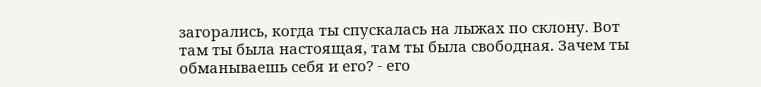загорались, когда ты спускалась на лыжах по склону. Вот там ты была настоящая, там ты была свободная. Зачем ты обманываешь себя и его? - его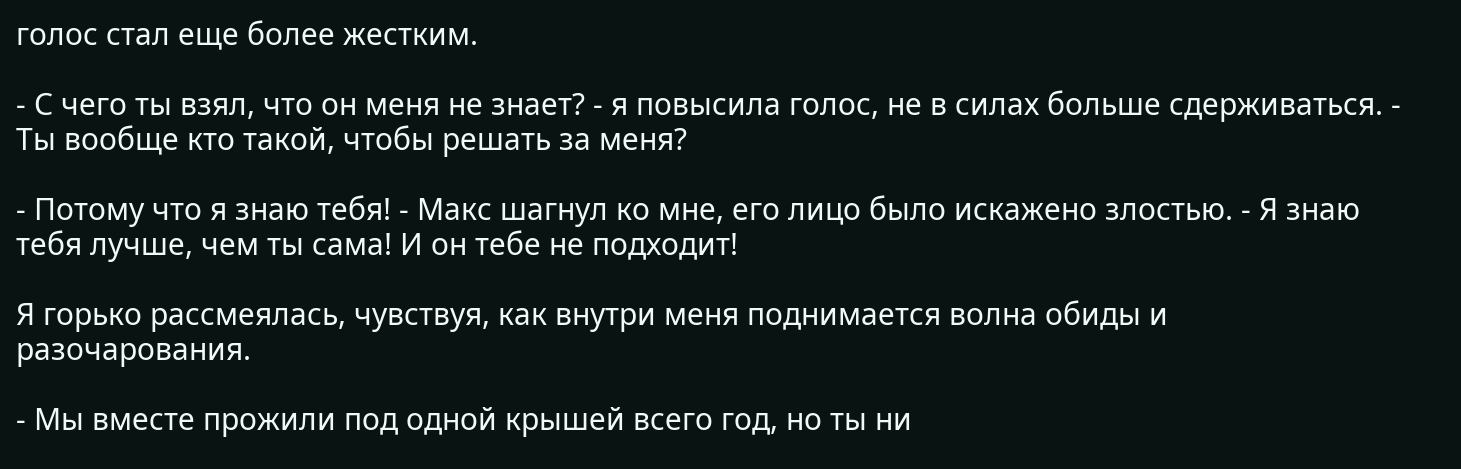голос стал еще более жестким.

- С чего ты взял, что он меня не знает? - я повысила голос, не в силах больше сдерживаться. - Ты вообще кто такой, чтобы решать за меня?

- Потому что я знаю тебя! - Макс шагнул ко мне, его лицо было искажено злостью. - Я знаю тебя лучше, чем ты сама! И он тебе не подходит!

Я горько рассмеялась, чувствуя, как внутри меня поднимается волна обиды и разочарования.

- Мы вместе прожили под одной крышей всего год, но ты ни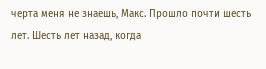черта меня не знаешь, Макс. Прошло почти шесть лет. Шесть лет назад, когда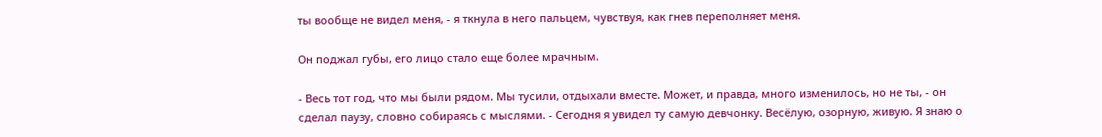ты вообще не видел меня, - я ткнула в него пальцем, чувствуя, как гнев переполняет меня.

Он поджал губы, его лицо стало еще более мрачным.

- Весь тот год, что мы были рядом. Мы тусили, отдыхали вместе. Может, и правда, много изменилось, но не ты, - он сделал паузу, словно собираясь с мыслями. - Сегодня я увидел ту самую девчонку. Весёлую, озорную, живую. Я знаю о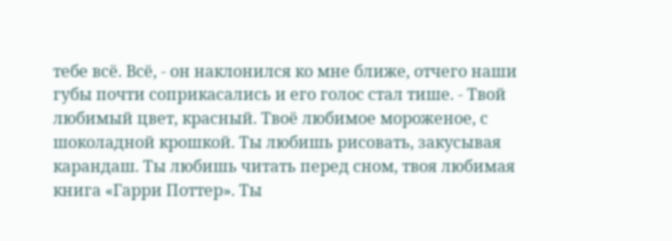тебе всё. Всё, - он наклонился ко мне ближе, отчего наши губы почти соприкасались и его голос стал тише. - Твой любимый цвет, красный. Твоё любимое мороженое, с шоколадной крошкой. Ты любишь рисовать, закусывая карандаш. Ты любишь читать перед сном, твоя любимая книга «Гарри Поттер». Ты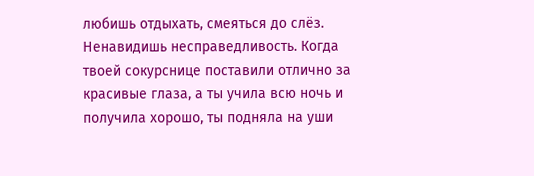любишь отдыхать, смеяться до слёз. Ненавидишь несправедливость. Когда твоей сокурснице поставили отлично за красивые глаза, а ты учила всю ночь и получила хорошо, ты подняла на уши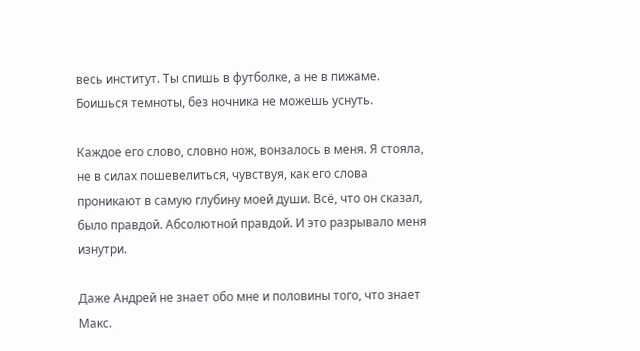весь институт. Ты спишь в футболке, а не в пижаме. Боишься темноты, без ночника не можешь уснуть.

Каждое его слово, словно нож, вонзалось в меня. Я стояла, не в силах пошевелиться, чувствуя, как его слова проникают в самую глубину моей души. Всё, что он сказал, было правдой. Абсолютной правдой. И это разрывало меня изнутри.

Даже Андрей не знает обо мне и половины того, что знает Макс.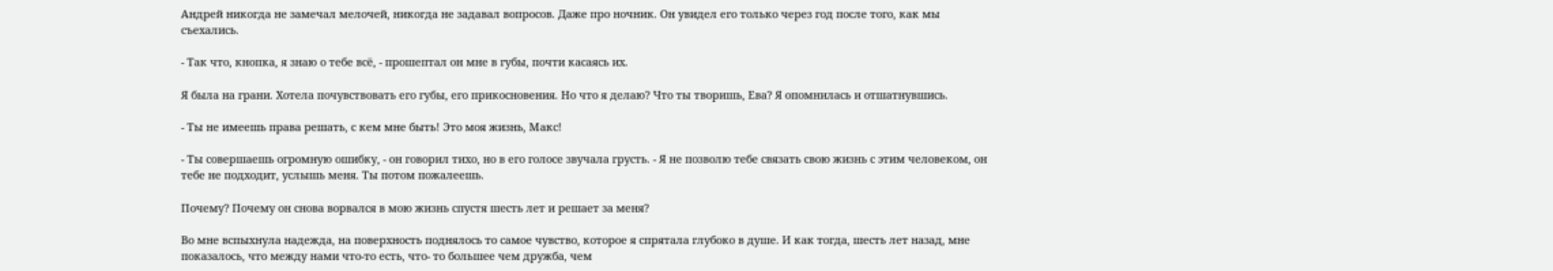Андрей никогда не замечал мелочей, никогда не задавал вопросов. Даже про ночник. Он увидел его только через год после того, как мы съехались.

- Так что, кнопка, я знаю о тебе всё, - прошептал он мне в губы, почти касаясь их.

Я была на грани. Хотела почувствовать его губы, его прикосновения. Но что я делаю? Что ты творишь, Ева? Я опомнилась и отшатнувшись.

- Ты не имеешь права решать, с кем мне быть! Это моя жизнь, Макс!

- Ты совершаешь огромную ошибку, - он говорил тихо, но в его голосе звучала грусть. - Я не позволю тебе связать свою жизнь с этим человеком, он тебе не подходит, услышь меня. Ты потом пожалеешь.

Почему? Почему он снова ворвался в мою жизнь спустя шесть лет и решает за меня?

Во мне вспыхнула надежда, на поверхность поднялось то самое чувство, которое я спрятала глубоко в душе. И как тогда, шесть лет назад, мне показалось, что между нами что-то есть, что- то большее чем дружба, чем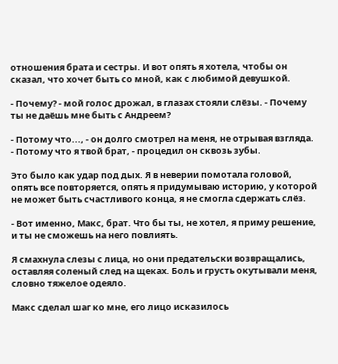отношения брата и сестры. И вот опять я хотела, чтобы он сказал, что хочет быть со мной, как с любимой девушкой.

- Почему? - мой голос дрожал, в глазах стояли слёзы. - Почему ты не даёшь мне быть с Андреем?

- Потому что..., - он долго смотрел на меня, не отрывая взгляда. - Потому что я твой брат, - процедил он сквозь зубы.

Это было как удар под дых. Я в неверии помотала головой, опять все повторяется, опять я придумываю историю, у которой не может быть счастливого конца, я не смогла сдержать слёз.

- Вот именно, Макс, брат. Что бы ты, не хотел, я приму решение, и ты не сможешь на него повлиять.

Я смахнула слезы с лица, но они предательски возвращались, оставляя соленый след на щеках. Боль и грусть окутывали меня, словно тяжелое одеяло.

Макс сделал шаг ко мне, его лицо исказилось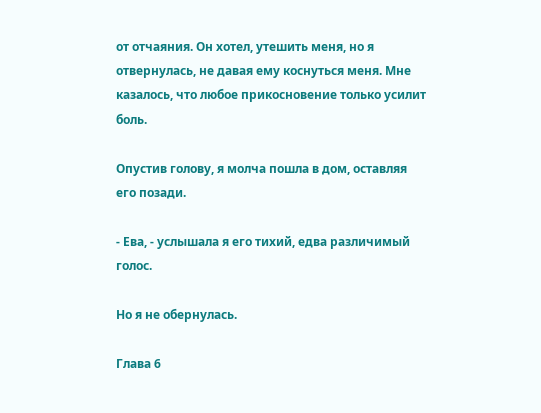от отчаяния. Он хотел, утешить меня, но я отвернулась, не давая ему коснуться меня. Мне казалось, что любое прикосновение только усилит боль.

Опустив голову, я молча пошла в дом, оставляя его позади.

- Ева, - услышала я его тихий, едва различимый голос.

Но я не обернулась.

Глава 6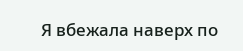Я вбежала наверх по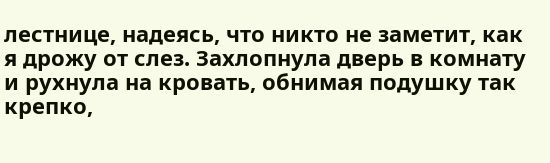лестнице, надеясь, что никто не заметит, как я дрожу от слез. Захлопнула дверь в комнату и рухнула на кровать, обнимая подушку так крепко,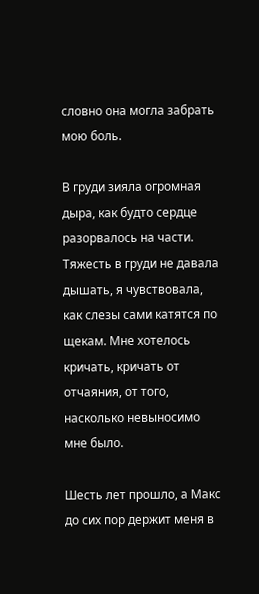словно она могла забрать мою боль.

В груди зияла огромная дыра, как будто сердце разорвалось на части. Тяжесть в груди не давала дышать, я чувствовала, как слезы сами катятся по щекам. Мне хотелось кричать, кричать от отчаяния, от того, насколько невыносимо мне было.

Шесть лет прошло, а Макс до сих пор держит меня в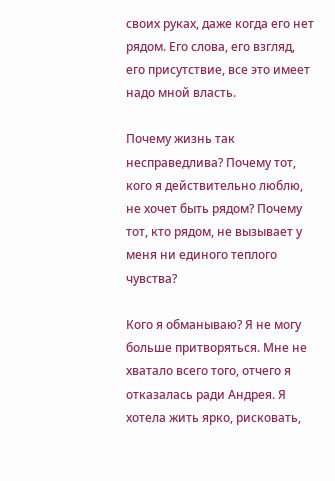своих руках, даже когда его нет рядом. Его слова, его взгляд, его присутствие, все это имеет надо мной власть.

Почему жизнь так несправедлива? Почему тот, кого я действительно люблю, не хочет быть рядом? Почему тот, кто рядом, не вызывает у меня ни единого теплого чувства?

Кого я обманываю? Я не могу больше притворяться. Мне не хватало всего того, отчего я отказалась ради Андрея. Я хотела жить ярко, рисковать,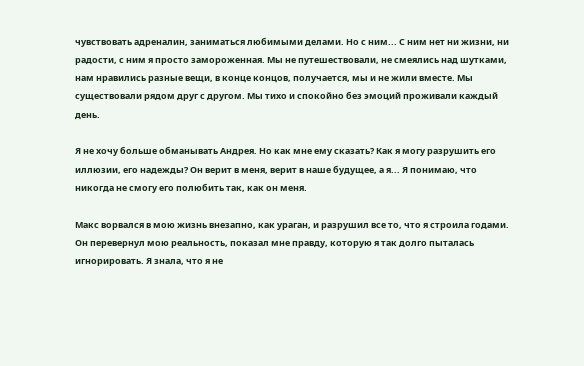чувствовать адреналин, заниматься любимыми делами. Но с ним... С ним нет ни жизни, ни радости, с ним я просто замороженная. Мы не путешествовали, не смеялись над шутками, нам нравились разные вещи, в конце концов, получается, мы и не жили вместе. Мы существовали рядом друг с другом. Мы тихо и спокойно без эмоций проживали каждый день.

Я не хочу больше обманывать Андрея. Но как мне ему сказать? Как я могу разрушить его иллюзии, его надежды? Он верит в меня, верит в наше будущее, а я... Я понимаю, что никогда не смогу его полюбить так, как он меня.

Макс ворвался в мою жизнь внезапно, как ураган, и разрушил все то, что я строила годами. Он перевернул мою реальность, показал мне правду, которую я так долго пыталась игнорировать. Я знала, что я не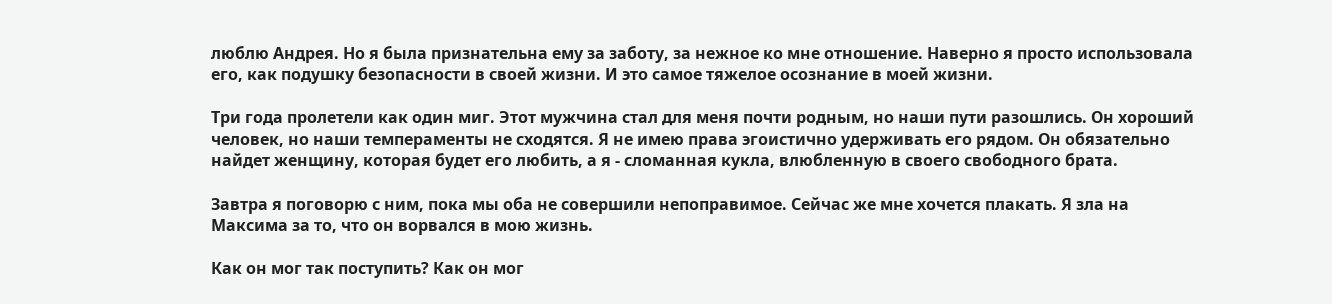люблю Андрея. Но я была признательна ему за заботу, за нежное ко мне отношение. Наверно я просто использовала его, как подушку безопасности в своей жизни. И это самое тяжелое осознание в моей жизни.

Три года пролетели как один миг. Этот мужчина стал для меня почти родным, но наши пути разошлись. Он хороший человек, но наши темпераменты не сходятся. Я не имею права эгоистично удерживать его рядом. Он обязательно найдет женщину, которая будет его любить, а я - сломанная кукла, влюбленную в своего свободного брата.

Завтра я поговорю с ним, пока мы оба не совершили непоправимое. Сейчас же мне хочется плакать. Я зла на Максима за то, что он ворвался в мою жизнь.

Как он мог так поступить? Как он мог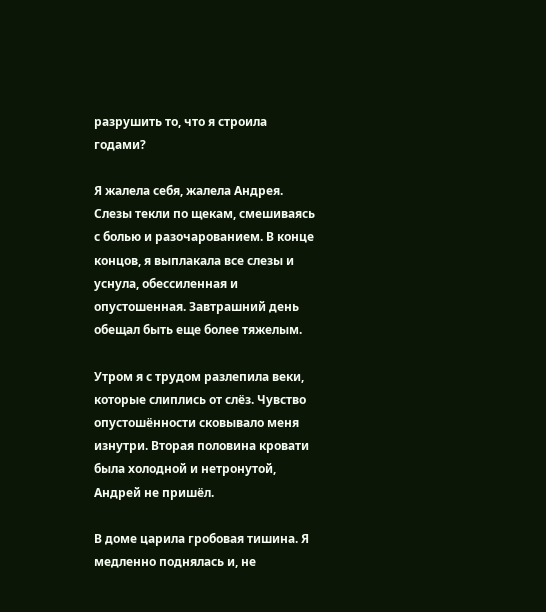разрушить то, что я строила годами?

Я жалела себя, жалела Андрея. Слезы текли по щекам, смешиваясь с болью и разочарованием. В конце концов, я выплакала все слезы и уснула, обессиленная и опустошенная. Завтрашний день обещал быть еще более тяжелым.

Утром я с трудом разлепила веки, которые слиплись от слёз. Чувство опустошённости сковывало меня изнутри. Вторая половина кровати была холодной и нетронутой, Андрей не пришёл.

В доме царила гробовая тишина. Я медленно поднялась и, не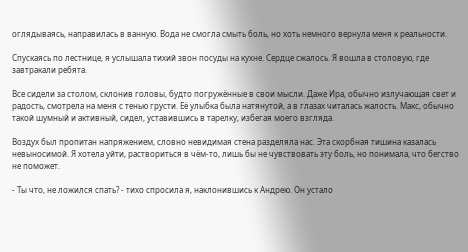оглядываясь, направилась в ванную. Вода не смогла смыть боль, но хоть немного вернула меня к реальности.

Спускаясь по лестнице, я услышала тихий звон посуды на кухне. Сердце сжалось. Я вошла в столовую, где завтракали ребята.

Все сидели за столом, склонив головы, будто погружённые в свои мысли. Даже Ира, обычно излучающая свет и радость, смотрела на меня с тенью грусти. Её улыбка была натянутой, а в глазах читалась жалость. Макс, обычно такой шумный и активный, сидел, уставившись в тарелку, избегая моего взгляда.

Воздух был пропитан напряжением, словно невидимая стена разделяла нас. Эта скорбная тишина казалась невыносимой. Я хотела уйти, раствориться в чём-то, лишь бы не чувствовать эту боль, но понимала, что бегство не поможет.

- Ты что, не ложился спать? - тихо спросила я, наклонившись к Андрею. Он устало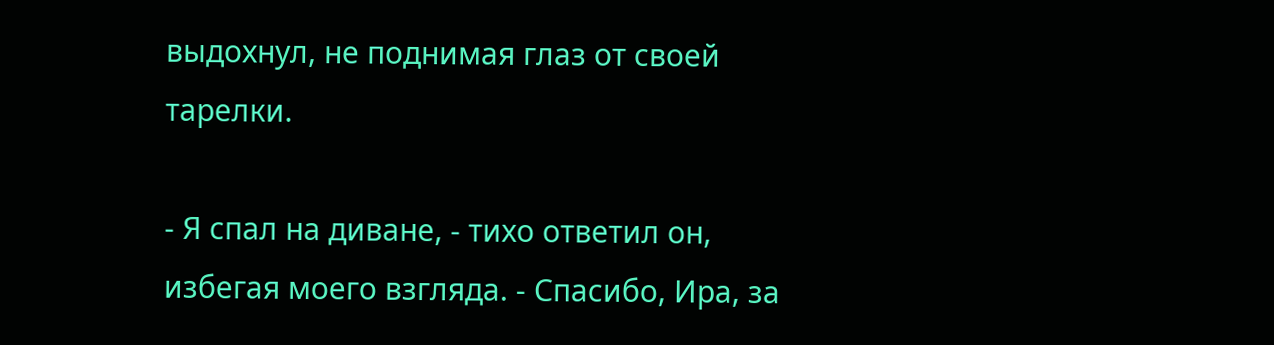выдохнул, не поднимая глаз от своей тарелки.

- Я спал на диване, - тихо ответил он, избегая моего взгляда. - Спасибо, Ира, за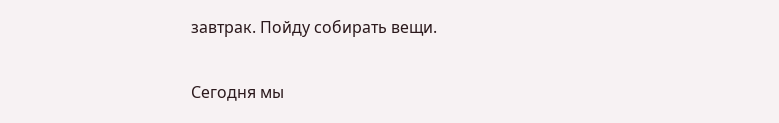завтрак. Пойду собирать вещи.

Сегодня мы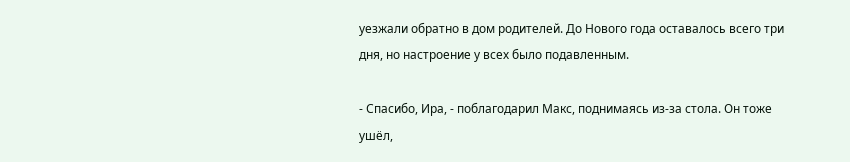уезжали обратно в дом родителей. До Нового года оставалось всего три дня, но настроение у всех было подавленным.

- Спасибо, Ира, - поблагодарил Макс, поднимаясь из-за стола. Он тоже ушёл,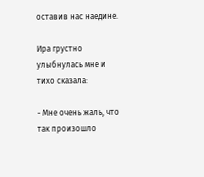оставив нас наедине.

Ира грустно улыбнулась мне и тихо сказала:

- Мне очень жаль, что так произошло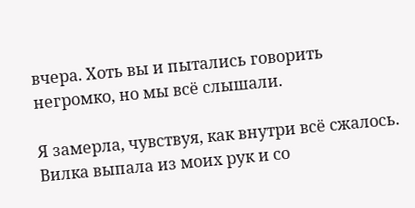вчера. Хоть вы и пытались говорить негромко, но мы всё слышали.

Я замерла, чувствуя, как внутри всё сжалось. Вилка выпала из моих рук и со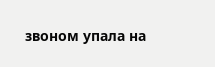звоном упала на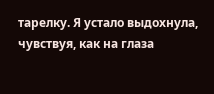тарелку. Я устало выдохнула, чувствуя, как на глаза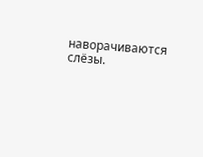наворачиваются слёзы.